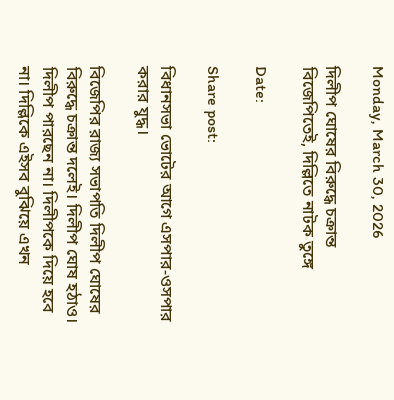Monday, March 30, 2026

দিলীপ ঘোষের বিরুদ্ধে চক্রান্ত বিজেপিতেই, দিল্লিতে নাটক তুঙ্গে

Date:

Share post:

বিধানসভা ভোটের আগে এসপার-ওসপার করার যুদ্ধ।

বিজেপির রাজ্য সভাপতি দিলীপ ঘোষের বিরুদ্ধে চক্রান্ত দলেই। দিলীপ ঘোষ হঠাও। দিলীপ পারছেন না। দিলীপকে দিয়ে হবে না। দিল্লিকে এইসব বুঝিয়ে এখন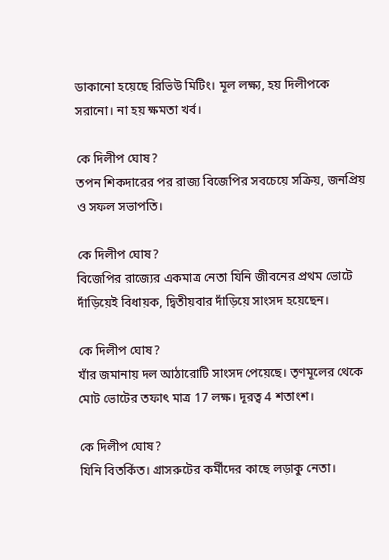ডাকানো হয়েছে রিভিউ মিটিং। মূল লক্ষ্য, হয় দিলীপকে সরানো। না হয় ক্ষমতা খর্ব।

কে দিলীপ ঘোষ?
তপন শিকদারের পর রাজ্য বিজেপির সবচেয়ে সক্রিয়, জনপ্রিয় ও সফল সভাপতি।

কে দিলীপ ঘোষ?
বিজেপির রাজ্যের একমাত্র নেতা যিনি জীবনের প্রথম ভোটে দাঁড়িয়েই বিধায়ক, দ্বিতীয়বার দাঁড়িয়ে সাংসদ হয়েছেন।

কে দিলীপ ঘোষ?
যাঁর জমানায় দল আঠারোটি সাংসদ পেয়েছে। তৃণমূলের থেকে মোট ভোটের তফাৎ মাত্র 17 লক্ষ। দূরত্ব 4 শতাংশ।

কে দিলীপ ঘোষ?
যিনি বিতর্কিত। গ্রাসরুটের কর্মীদের কাছে লড়াকু নেতা।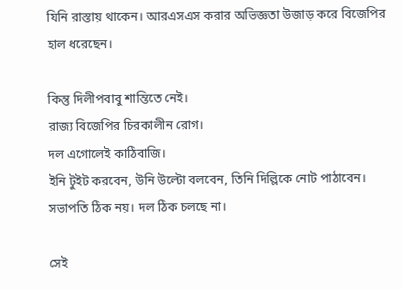যিনি রাস্তায় থাকেন। আরএসএস করার অভিজ্ঞতা উজাড় করে বিজেপির হাল ধরেছেন।

কিন্তু দিলীপবাবু শান্তিতে নেই।
রাজ্য বিজেপির চিরকালীন রোগ।
দল এগোলেই কাঠিবাজি।
ইনি টুইট করবেন, উনি উল্টো বলবেন, তিনি দিল্লিকে নোট পাঠাবেন। সভাপতি ঠিক নয়। দল ঠিক চলছে না।

সেই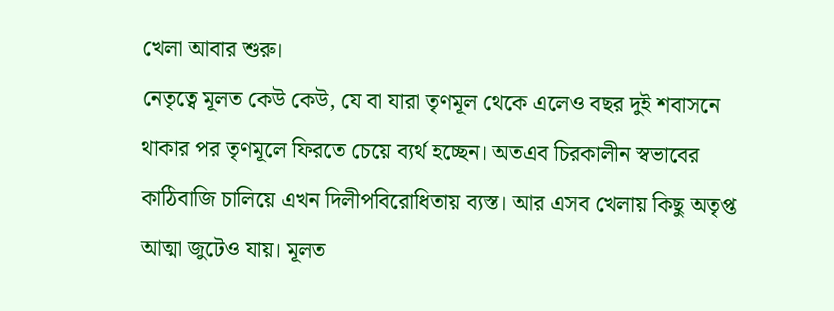খেলা আবার শুরু।
নেতৃত্বে মূলত কেউ কেউ, যে বা যারা তৃণমূল থেকে এলেও বছর দুই শবাসনে থাকার পর তৃণমূলে ফিরতে চেয়ে ব্যর্থ হচ্ছেন। অতএব চিরকালীন স্বভাবের কাঠিবাজি চালিয়ে এখন দিলীপবিরোধিতায় ব্যস্ত। আর এসব খেলায় কিছু অতৃপ্ত আত্মা জুটেও যায়। মূলত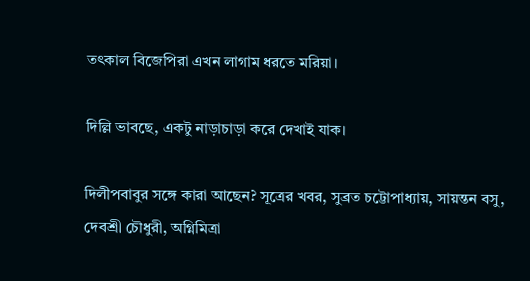তৎকাল বিজেপিরা এখন লাগাম ধরতে মরিয়া।

দিল্লি ভাবছে, একটু নাড়াচাড়া করে দেখাই যাক।

দিলীপবাবুর সঙ্গে কারা আছেন? সূত্রের খবর, সুব্রত চট্টোপাধ্যায়, সায়ন্তন বসু, দেবশ্রী চৌধুরী, অগ্নিমিত্রা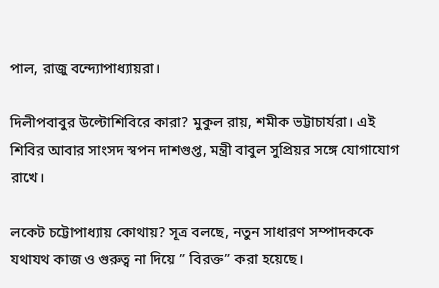পাল, রাজু বন্দ্যোপাধ্যায়রা।

দিলীপবাবুর উল্টোশিবিরে কারা? মুকুল রায়, শমীক ভট্টাচার্যরা। এই শিবির আবার সাংসদ স্বপন দাশগুপ্ত, মন্ত্রী বাবুল সুপ্রিয়র সঙ্গে যোগাযোগ রাখে।

লকেট চট্টোপাধ্যায় কোথায়? সূত্র বলছে, নতুন সাধারণ সম্পাদককে যথাযথ কাজ ও গুরুত্ব না দিয়ে ” বিরক্ত” করা হয়েছে।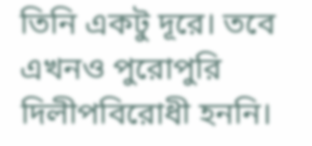তিনি একটু দূরে। তবে এখনও পুরোপুরি দিলীপবিরোধী হননি।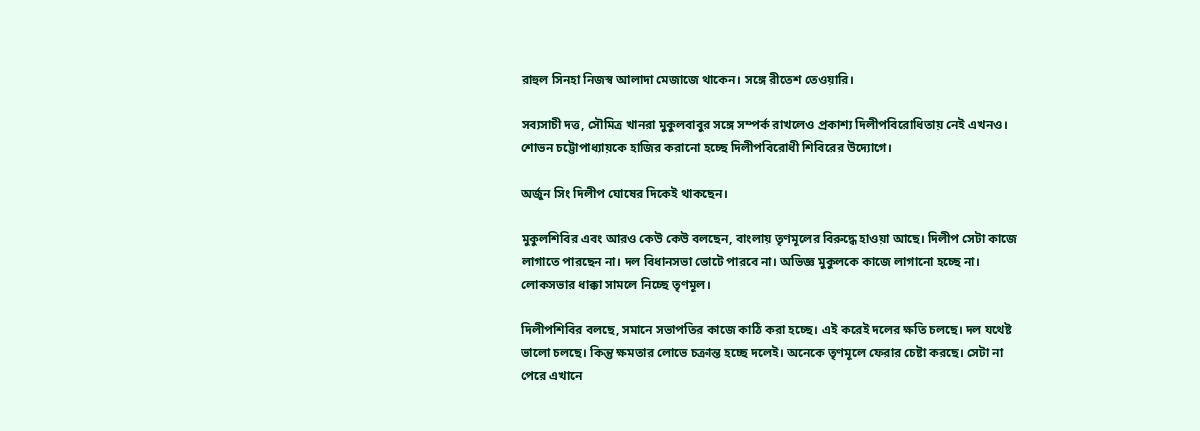রাহুল সিনহা নিজস্ব আলাদা মেজাজে থাকেন। সঙ্গে রীতেশ তেওয়ারি।

সব্যসাচী দত্ত, সৌমিত্র খানরা মুকুলবাবুর সঙ্গে সম্পর্ক রাখলেও প্রকাশ্য দিলীপবিরোধিতায় নেই এখনও। শোভন চট্টোপাধ্যায়কে হাজির করানো হচ্ছে দিলীপবিরোধী শিবিরের উদ্যোগে।

অর্জুন সিং দিলীপ ঘোষের দিকেই থাকছেন।

মুকুলশিবির এবং আরও কেউ কেউ বলছেন, বাংলায় তৃণমূলের বিরুদ্ধে হাওয়া আছে। দিলীপ সেটা কাজে লাগাতে পারছেন না। দল বিধানসভা ভোটে পারবে না। অভিজ্ঞ মুকুলকে কাজে লাগানো হচ্ছে না। লোকসভার ধাক্কা সামলে নিচ্ছে তৃণমূল।

দিলীপশিবির বলছে, সমানে সভাপতির কাজে কাঠি করা হচ্ছে। এই করেই দলের ক্ষতি চলছে। দল যথেষ্ট ভালো চলছে। কিন্তু ক্ষমতার লোভে চক্রান্ত হচ্ছে দলেই। অনেকে তৃণমূলে ফেরার চেষ্টা করছে। সেটা না পেরে এখানে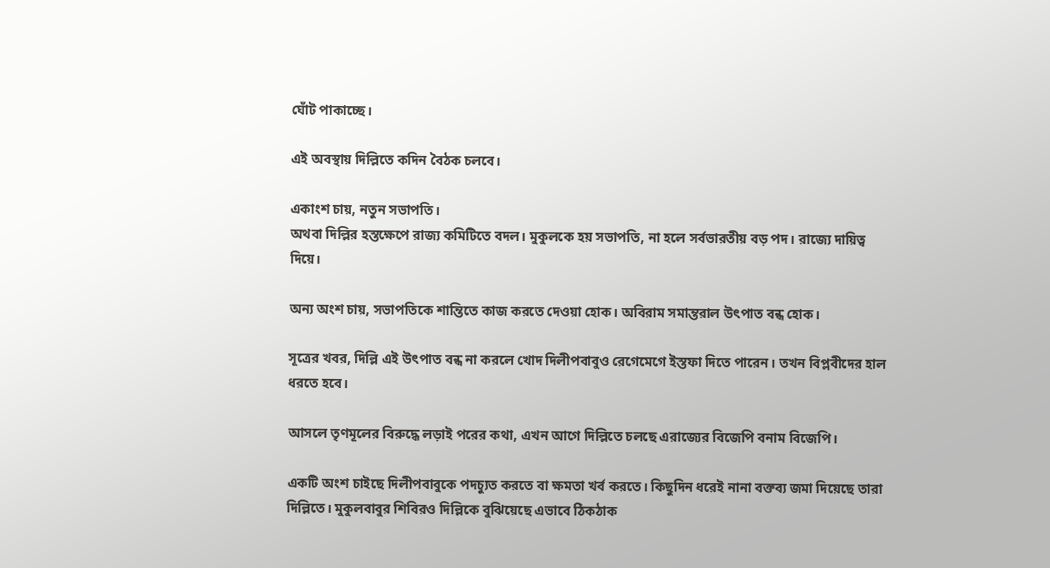ঘোঁট পাকাচ্ছে।

এই অবস্থায় দিল্লিতে কদিন বৈঠক চলবে।

একাংশ চায়, নতুন সভাপতি।
অথবা দিল্লির হস্তক্ষেপে রাজ্য কমিটিতে বদল। মুকুলকে হয় সভাপতি, না হলে সর্বভারতীয় বড় পদ। রাজ্যে দায়িত্ব দিয়ে।

অন্য অংশ চায়, সভাপতিকে শান্তিতে কাজ করতে দেওয়া হোক। অবিরাম সমান্তরাল উৎপাত বন্ধ হোক।

সূত্রের খবর, দিল্লি এই উৎপাত বন্ধ না করলে খোদ দিলীপবাবুও রেগেমেগে ইস্তফা দিতে পারেন। তখন বিপ্লবীদের হাল ধরতে হবে।

আসলে তৃণমূলের বিরুদ্ধে লড়াই পরের কথা, এখন আগে দিল্লিতে চলছে এরাজ্যের বিজেপি বনাম বিজেপি।

একটি অংশ চাইছে দিলীপবাবুকে পদচ্যুত করতে বা ক্ষমতা খর্ব করতে। কিছুদিন ধরেই নানা বক্তব্য জমা দিয়েছে তারা দিল্লিতে। মুকুলবাবুর শিবিরও দিল্লিকে বুঝিয়েছে এভাবে ঠিকঠাক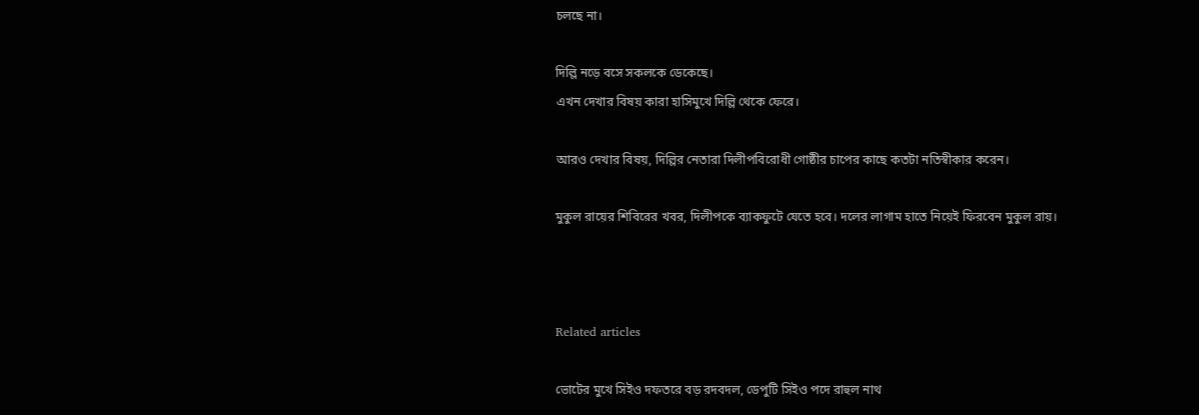চলছে না।

দিল্লি নড়ে বসে সকলকে ডেকেছে।
এখন দেখার বিষয় কারা হাসিমুখে দিল্লি থেকে ফেরে।

আরও দেখার বিষয়, দিল্লির নেতারা দিলীপবিরোধী গোষ্ঠীর চাপের কাছে কতটা নতিস্বীকার করেন।

মুকুল রায়ের শিবিরের খবর, দিলীপকে ব্যাকফুটে যেতে হবে। দলের লাগাম হাতে নিয়েই ফিরবেন মুকুল রায়।



Related articles

ভোটের মুখে সিইও দফতরে বড় রদবদল, ডেপুটি সিইও পদে রাহুল নাথ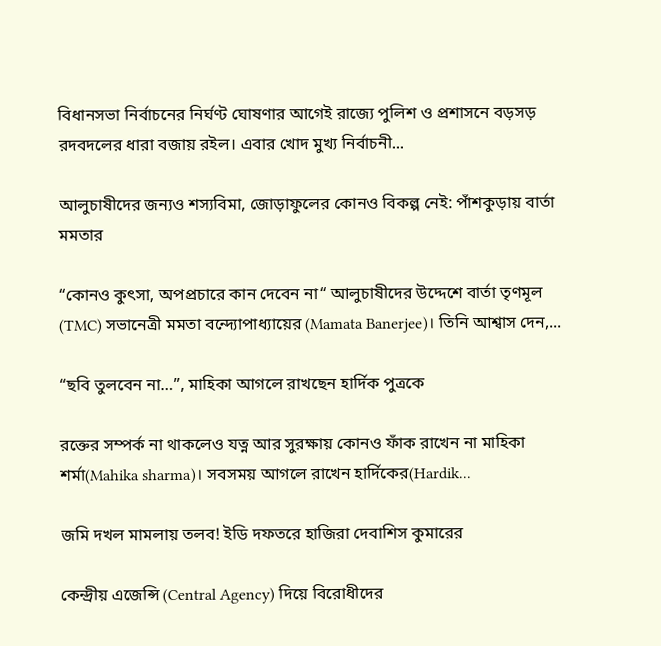বিধানসভা নির্বাচনের নির্ঘণ্ট ঘোষণার আগেই রাজ্যে পুলিশ ও প্রশাসনে বড়সড় রদবদলের ধারা বজায় রইল। এবার খোদ মুখ্য নির্বাচনী...

আলুচাষীদের জন্যও শস্যবিমা, জোড়াফুলের কোনও বিকল্প নেই: পাঁশকুড়ায় বার্তা মমতার

“কোনও কুৎসা, অপপ্রচারে কান দেবেন না“ আলুচাষীদের উদ্দেশে বার্তা তৃণমূল (TMC) সভানেত্রী মমতা বন্দ্যোপাধ্যায়ের (Mamata Banerjee)। তিনি আশ্বাস দেন,...

“ছবি তুলবেন না…”, মাহিকা আগলে রাখছেন হার্দিক পুত্রকে

রক্তের সম্পর্ক না থাকলেও যত্ন আর সুরক্ষায় কোনও ফাঁক রাখেন না মাহিকা শর্মা(Mahika sharma)। সবসময় আগলে রাখেন হার্দিকের(Hardik...

জমি দখল মামলায় তলব! ইডি দফতরে হাজিরা দেবাশিস কুমারের

কেন্দ্রীয় এজেন্সি (Central Agency) দিয়ে বিরোধীদের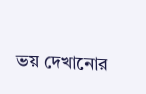ভয় দেখানোর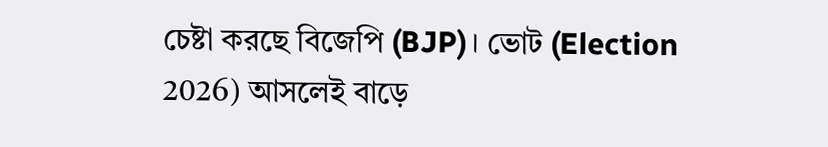চেষ্টা করছে বিজেপি (BJP)। ভোট (Election 2026) আসলেই বাড়ে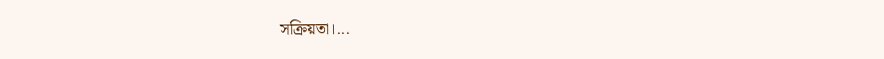সক্রিয়তা।...